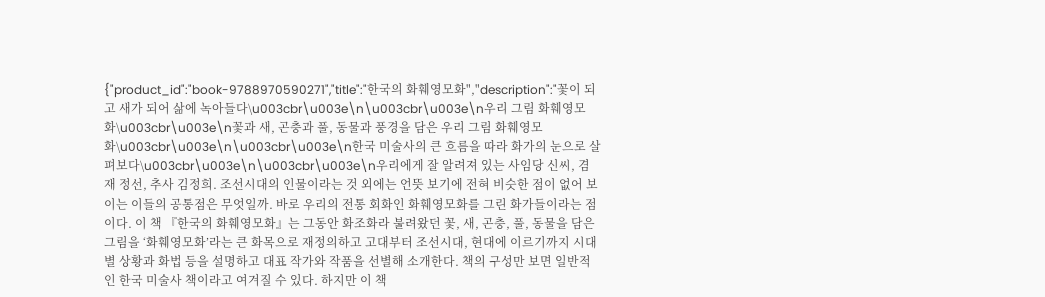{"product_id":"book-9788970590271","title":"한국의 화훼영모화","description":"꽃이 되고 새가 되어 삶에 녹아들다\u003cbr\u003e\n\u003cbr\u003e\n우리 그림 화훼영모화\u003cbr\u003e\n꽃과 새, 곤충과 풀, 동물과 풍경을 담은 우리 그림 화훼영모화\u003cbr\u003e\n\u003cbr\u003e\n한국 미술사의 큰 흐름을 따라 화가의 눈으로 살펴보다\u003cbr\u003e\n\u003cbr\u003e\n우리에게 잘 알려져 있는 사임당 신씨, 겸재 정선, 추사 김정희. 조선시대의 인물이라는 것 외에는 언뜻 보기에 전혀 비슷한 점이 없어 보이는 이들의 공통점은 무엇일까. 바로 우리의 전통 회화인 화훼영모화를 그린 화가들이라는 점이다. 이 책 『한국의 화훼영모화』는 그동안 화조화라 불려왔던 꽃, 새, 곤충, 풀, 동물을 담은 그림을 ‘화훼영모화’라는 큰 화목으로 재정의하고 고대부터 조선시대, 현대에 이르기까지 시대별 상황과 화법 등을 설명하고 대표 작가와 작품을 선별해 소개한다. 책의 구성만 보면 일반적인 한국 미술사 책이라고 여겨질 수 있다. 하지만 이 책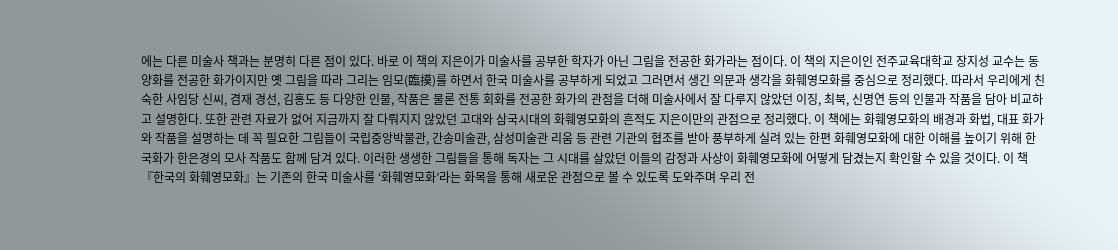에는 다른 미술사 책과는 분명히 다른 점이 있다. 바로 이 책의 지은이가 미술사를 공부한 학자가 아닌 그림을 전공한 화가라는 점이다. 이 책의 지은이인 전주교육대학교 장지성 교수는 동양화를 전공한 화가이지만 옛 그림을 따라 그리는 임모(臨摸)를 하면서 한국 미술사를 공부하게 되었고 그러면서 생긴 의문과 생각을 화훼영모화를 중심으로 정리했다. 따라서 우리에게 친숙한 사임당 신씨, 겸재 경선, 김홍도 등 다양한 인물, 작품은 물론 전통 회화를 전공한 화가의 관점을 더해 미술사에서 잘 다루지 않았던 이징, 최북, 신명연 등의 인물과 작품을 담아 비교하고 설명한다. 또한 관련 자료가 없어 지금까지 잘 다뤄지지 않았던 고대와 삼국시대의 화훼영모화의 흔적도 지은이만의 관점으로 정리했다. 이 책에는 화훼영모화의 배경과 화법, 대표 화가와 작품을 설명하는 데 꼭 필요한 그림들이 국립중앙박물관, 간송미술관, 삼성미술관 리움 등 관련 기관의 협조를 받아 풍부하게 실려 있는 한편 화훼영모화에 대한 이해를 높이기 위해 한국화가 한은경의 모사 작품도 함께 담겨 있다. 이러한 생생한 그림들을 통해 독자는 그 시대를 살았던 이들의 감정과 사상이 화훼영모화에 어떻게 담겼는지 확인할 수 있을 것이다. 이 책 『한국의 화훼영모화』는 기존의 한국 미술사를 ‘화훼영모화’라는 화목을 통해 새로운 관점으로 볼 수 있도록 도와주며 우리 전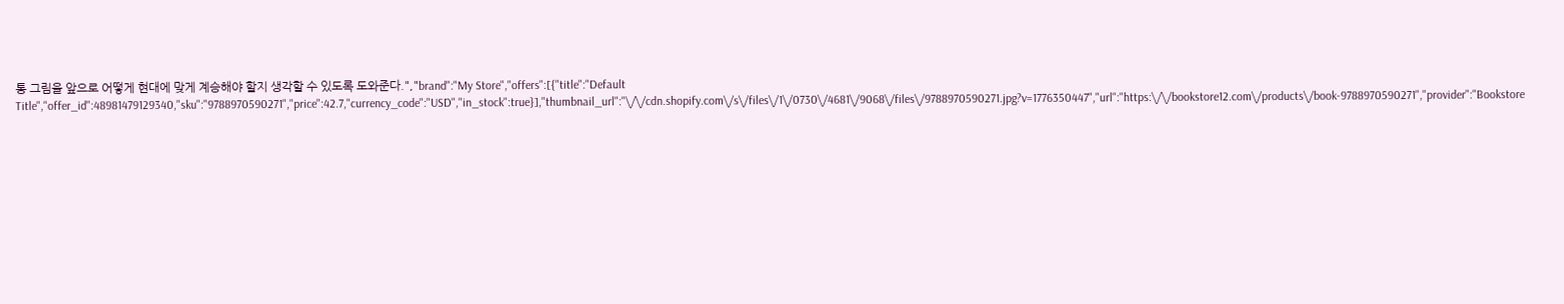통 그림을 앞으로 어떻게 현대에 맞게 계승해야 할지 생각할 수 있도록 도와준다.","brand":"My Store","offers":[{"title":"Default Title","offer_id":48981479129340,"sku":"9788970590271","price":42.7,"currency_code":"USD","in_stock":true}],"thumbnail_url":"\/\/cdn.shopify.com\/s\/files\/1\/0730\/4681\/9068\/files\/9788970590271.jpg?v=1776350447","url":"https:\/\/bookstore12.com\/products\/book-9788970590271","provider":"Bookstore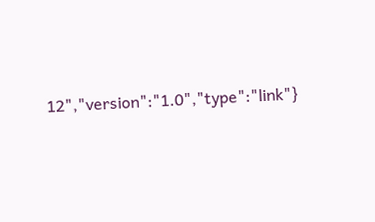12","version":"1.0","type":"link"}